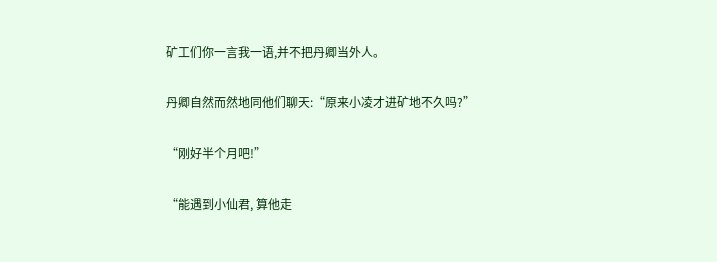矿工们你一言我一语,并不把丹卿当外人。

丹卿自然而然地同他们聊天:“原来小凌才进矿地不久吗?”

“刚好半个月吧!”

“能遇到小仙君, 算他走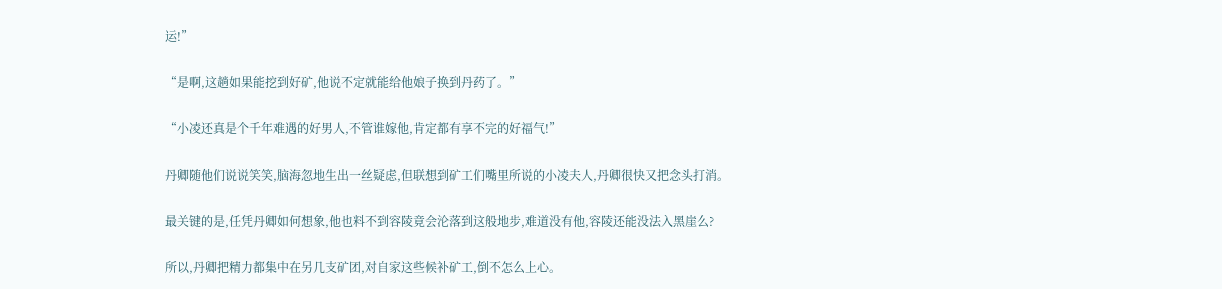运!”

“是啊,这趟如果能挖到好矿,他说不定就能给他娘子换到丹药了。”

“小凌还真是个千年难遇的好男人,不管谁嫁他,肯定都有享不完的好福气!”

丹卿随他们说说笑笑,脑海忽地生出一丝疑虑,但联想到矿工们嘴里所说的小凌夫人,丹卿很快又把念头打消。

最关键的是,任凭丹卿如何想象,他也料不到容陵竟会沦落到这般地步,难道没有他,容陵还能没法入黑崖么?

所以,丹卿把精力都集中在另几支矿团,对自家这些候补矿工,倒不怎么上心。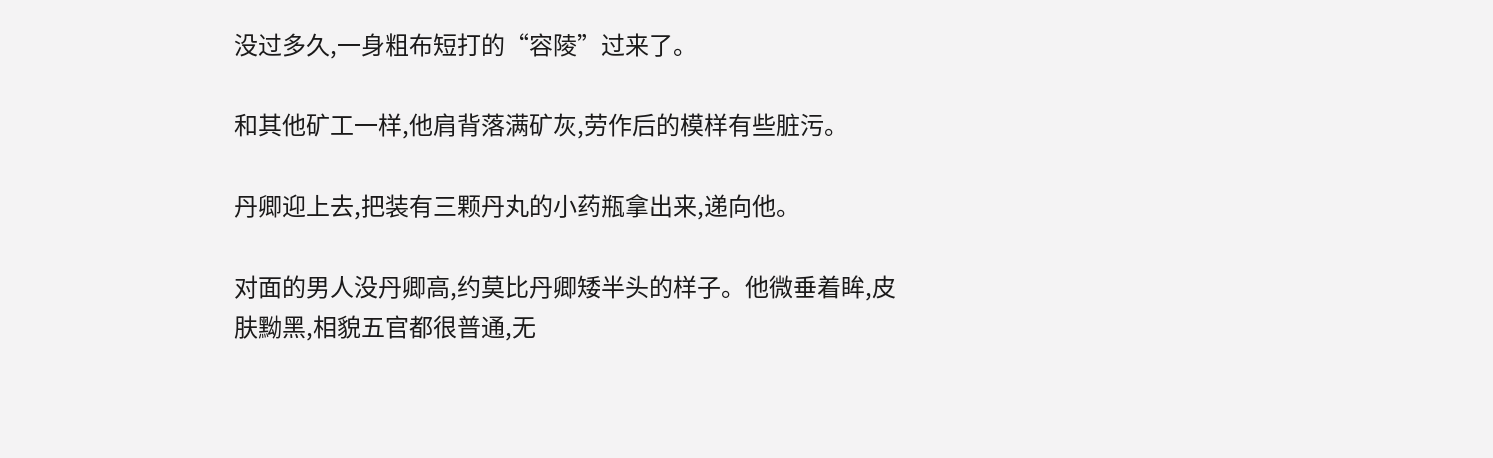没过多久,一身粗布短打的“容陵”过来了。

和其他矿工一样,他肩背落满矿灰,劳作后的模样有些脏污。

丹卿迎上去,把装有三颗丹丸的小药瓶拿出来,递向他。

对面的男人没丹卿高,约莫比丹卿矮半头的样子。他微垂着眸,皮肤黝黑,相貌五官都很普通,无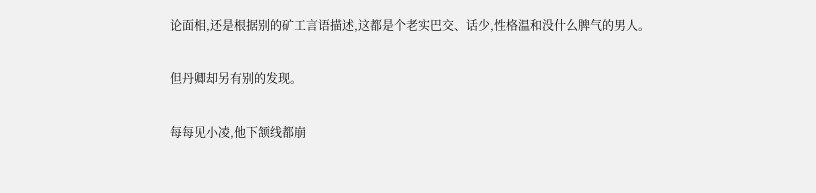论面相,还是根据别的矿工言语描述,这都是个老实巴交、话少,性格温和没什么脾气的男人。

但丹卿却另有别的发现。

每每见小凌,他下颔线都崩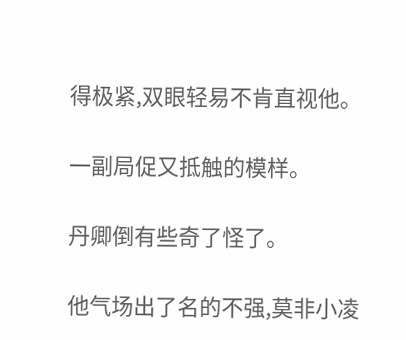得极紧,双眼轻易不肯直视他。

一副局促又抵触的模样。

丹卿倒有些奇了怪了。

他气场出了名的不强,莫非小凌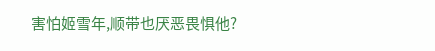害怕姬雪年,顺带也厌恶畏惧他?